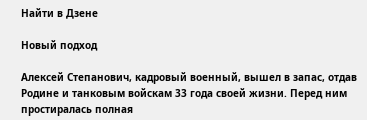Найти в Дзене

Новый подход

Алексей Степанович, кадровый военный, вышел в запас, отдав Родине и танковым войскам 33 года своей жизни. Перед ним простиралась полная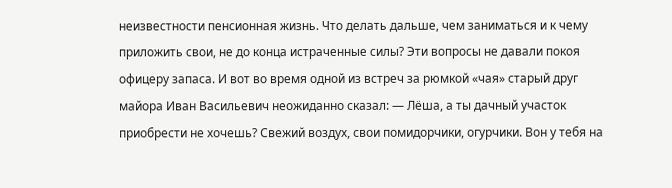неизвестности пенсионная жизнь. Что делать дальше, чем заниматься и к чему приложить свои, не до конца истраченные силы? Эти вопросы не давали покоя офицеру запаса. И вот во время одной из встреч за рюмкой «чая» старый друг майора Иван Васильевич неожиданно сказал: — Лёша, а ты дачный участок приобрести не хочешь? Свежий воздух, свои помидорчики, огурчики. Вон у тебя на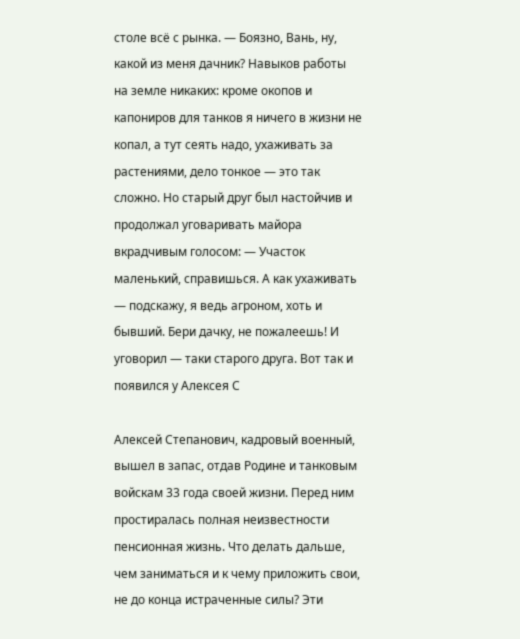столе всё с рынка. — Боязно, Вань, ну, какой из меня дачник? Навыков работы на земле никаких: кроме окопов и капониров для танков я ничего в жизни не копал, а тут сеять надо, ухаживать за растениями, дело тонкое — это так сложно. Но старый друг был настойчив и продолжал уговаривать майора вкрадчивым голосом: — Участок маленький, справишься. А как ухаживать — подскажу, я ведь агроном, хоть и бывший. Бери дачку, не пожалеешь! И уговорил — таки старого друга. Вот так и появился у Алексея С

Алексей Степанович, кадровый военный, вышел в запас, отдав Родине и танковым войскам 33 года своей жизни. Перед ним простиралась полная неизвестности пенсионная жизнь. Что делать дальше, чем заниматься и к чему приложить свои, не до конца истраченные силы? Эти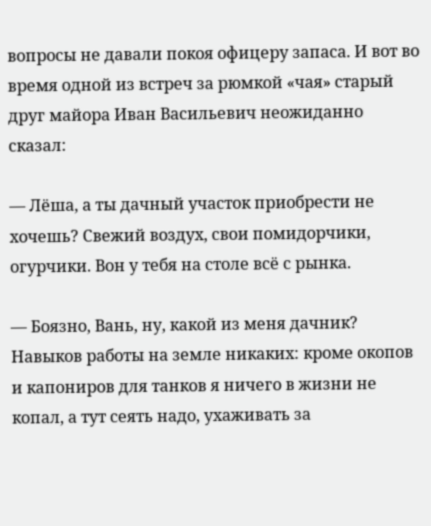вопросы не давали покоя офицеру запаса. И вот во время одной из встреч за рюмкой «чая» старый друг майора Иван Васильевич неожиданно сказал:

— Лёша, а ты дачный участок приобрести не хочешь? Свежий воздух, свои помидорчики, огурчики. Вон у тебя на столе всё с рынка.

— Боязно, Вань, ну, какой из меня дачник? Навыков работы на земле никаких: кроме окопов и капониров для танков я ничего в жизни не копал, а тут сеять надо, ухаживать за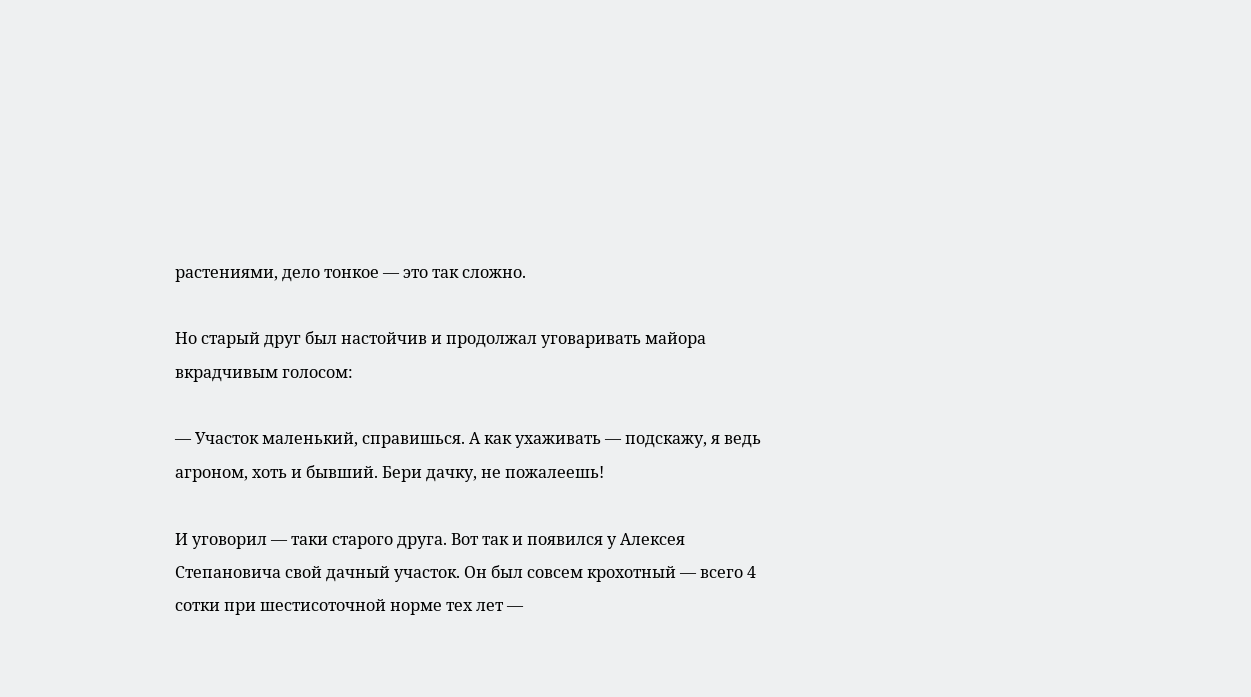растениями, дело тонкое — это так сложно.

Но старый друг был настойчив и продолжал уговаривать майора вкрадчивым голосом:

— Участок маленький, справишься. А как ухаживать — подскажу, я ведь агроном, хоть и бывший. Бери дачку, не пожалеешь!

И уговорил — таки старого друга. Вот так и появился у Алексея Степановича свой дачный участок. Он был совсем крохотный — всего 4 сотки при шестисоточной норме тех лет —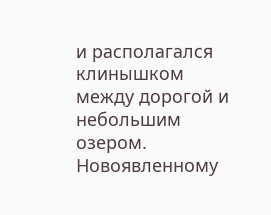и располагался клинышком между дорогой и небольшим озером. Новоявленному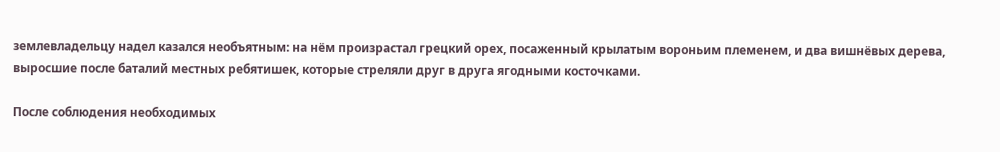землевладельцу надел казался необъятным: на нём произрастал грецкий орех, посаженный крылатым вороньим племенем, и два вишнёвых дерева, выросшие после баталий местных ребятишек, которые стреляли друг в друга ягодными косточками.

После соблюдения необходимых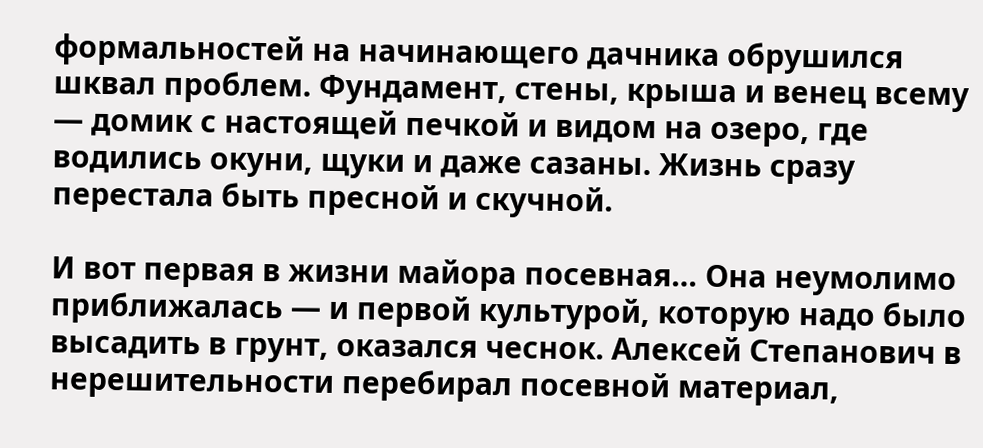формальностей на начинающего дачника обрушился шквал проблем. Фундамент, стены, крыша и венец всему — домик с настоящей печкой и видом на озеро, где водились окуни, щуки и даже сазаны. Жизнь сразу перестала быть пресной и скучной.

И вот первая в жизни майора посевная… Она неумолимо приближалась — и первой культурой, которую надо было высадить в грунт, оказался чеснок. Алексей Степанович в нерешительности перебирал посевной материал,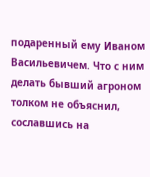подаренный ему Иваном Васильевичем. Что с ним делать бывший агроном толком не объяснил, сославшись на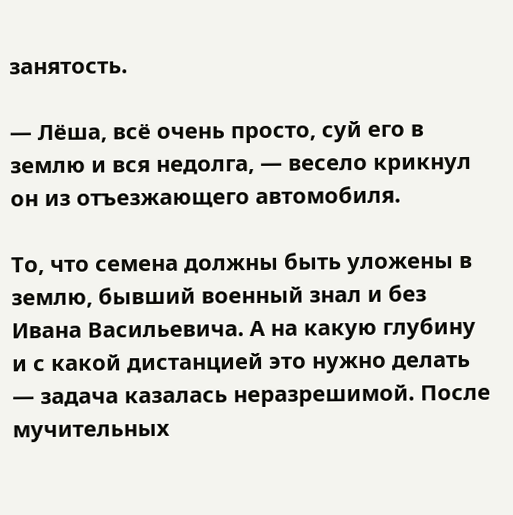занятость.

— Лёша, всё очень просто, суй его в землю и вся недолга, — весело крикнул он из отъезжающего автомобиля.

То, что семена должны быть уложены в землю, бывший военный знал и без Ивана Васильевича. А на какую глубину и с какой дистанцией это нужно делать — задача казалась неразрешимой. После мучительных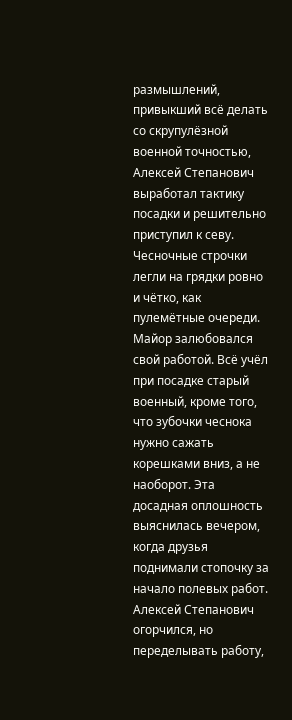размышлений, привыкший всё делать со скрупулёзной военной точностью, Алексей Степанович выработал тактику посадки и решительно приступил к севу. Чесночные строчки легли на грядки ровно и чётко, как пулемётные очереди. Майор залюбовался свой работой. Всё учёл при посадке старый военный, кроме того, что зубочки чеснока нужно сажать корешками вниз, а не наоборот. Эта досадная оплошность выяснилась вечером, когда друзья поднимали стопочку за начало полевых работ. Алексей Степанович огорчился, но переделывать работу,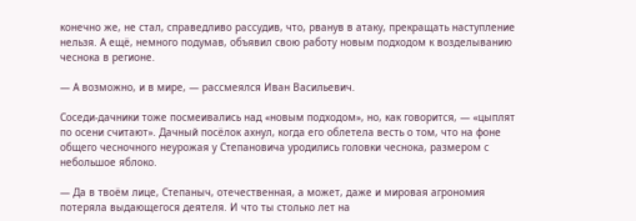конечно же, не стал, справедливо рассудив, что, рванув в атаку, прекращать наступление нельзя. А ещё, немного подумав, объявил свою работу новым подходом к возделыванию чеснока в регионе.

— А возможно, и в мире, — рассмеялся Иван Васильевич.

Соседи-дачники тоже посмеивались над «новым подходом», но, как говорится, — «цыплят по осени считают». Дачный посёлок ахнул, когда его облетела весть о том, что на фоне общего чесночного неурожая у Степановича уродились головки чеснока, размером с небольшое яблоко.

— Да в твоём лице, Степаныч, отечественная, а может, даже и мировая агрономия потеряла выдающегося деятеля. И что ты столько лет на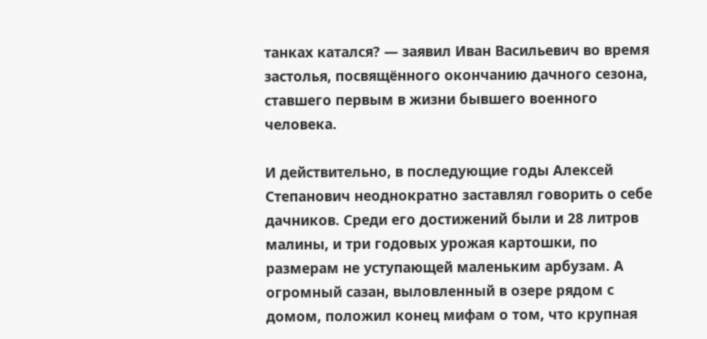танках катался? — заявил Иван Васильевич во время застолья, посвящённого окончанию дачного сезона, ставшего первым в жизни бывшего военного человека.

И действительно, в последующие годы Алексей Степанович неоднократно заставлял говорить о себе дачников. Среди его достижений были и 28 литров малины, и три годовых урожая картошки, по размерам не уступающей маленьким арбузам. А огромный сазан, выловленный в озере рядом с домом, положил конец мифам о том, что крупная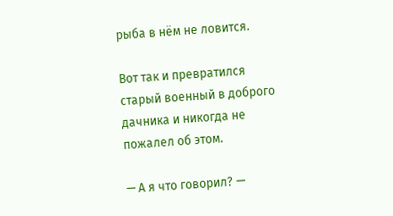рыба в нём не ловится.

Вот так и превратился старый военный в доброго дачника и никогда не пожалел об этом.

— А я что говорил? —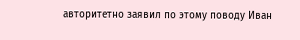авторитетно заявил по этому поводу Иван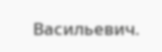Васильевич.